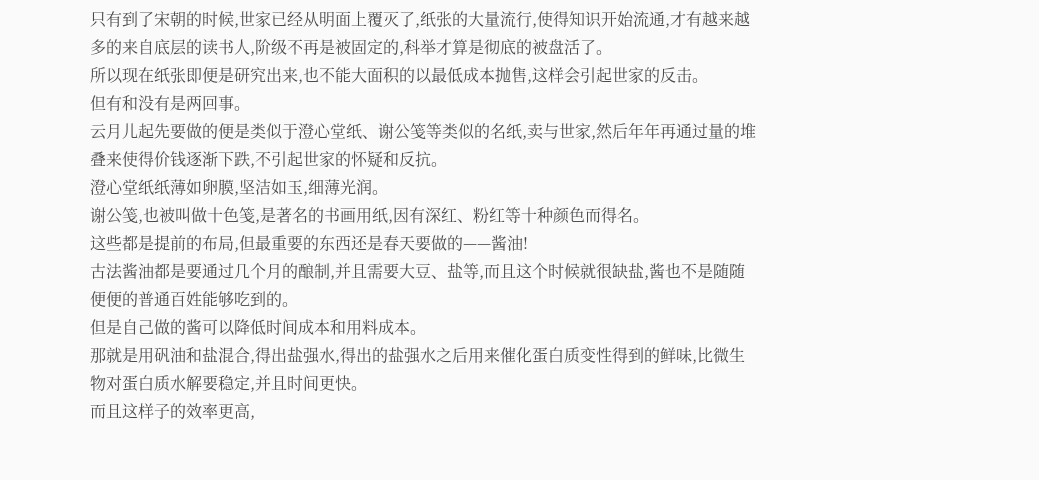只有到了宋朝的时候,世家已经从明面上覆灭了,纸张的大量流行,使得知识开始流通,才有越来越多的来自底层的读书人,阶级不再是被固定的,科举才算是彻底的被盘活了。
所以现在纸张即便是研究出来,也不能大面积的以最低成本抛售,这样会引起世家的反击。
但有和没有是两回事。
云月儿起先要做的便是类似于澄心堂纸、谢公笺等类似的名纸,卖与世家,然后年年再通过量的堆叠来使得价钱逐渐下跌,不引起世家的怀疑和反抗。
澄心堂纸纸薄如卵膜,坚洁如玉,细薄光润。
谢公笺,也被叫做十色笺,是著名的书画用纸,因有深红、粉红等十种颜色而得名。
这些都是提前的布局,但最重要的东西还是春天要做的——酱油!
古法酱油都是要通过几个月的酿制,并且需要大豆、盐等,而且这个时候就很缺盐,酱也不是随随便便的普通百姓能够吃到的。
但是自己做的酱可以降低时间成本和用料成本。
那就是用矾油和盐混合,得出盐强水,得出的盐强水之后用来催化蛋白质变性得到的鲜味,比微生物对蛋白质水解要稳定,并且时间更快。
而且这样子的效率更高,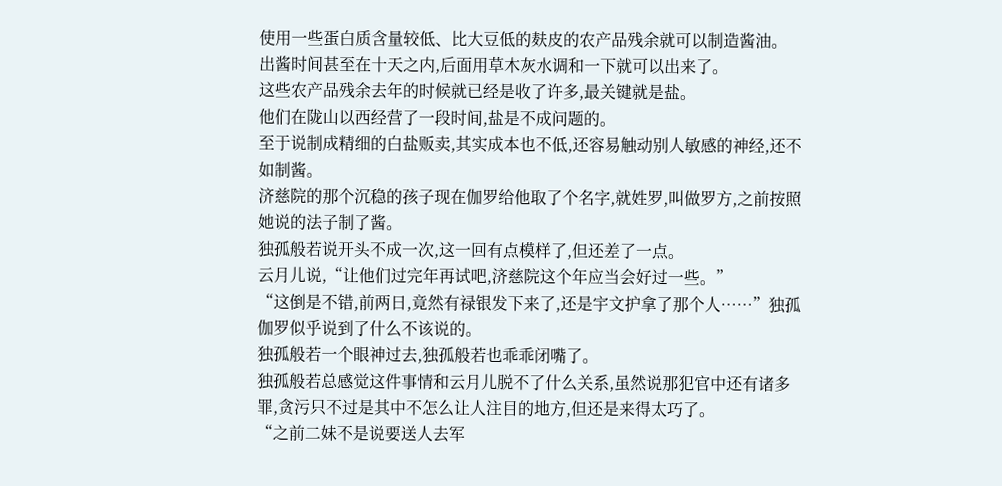使用一些蛋白质含量较低、比大豆低的麸皮的农产品残余就可以制造酱油。
出酱时间甚至在十天之内,后面用草木灰水调和一下就可以出来了。
这些农产品残余去年的时候就已经是收了许多,最关键就是盐。
他们在陇山以西经营了一段时间,盐是不成问题的。
至于说制成精细的白盐贩卖,其实成本也不低,还容易触动别人敏感的神经,还不如制酱。
济慈院的那个沉稳的孩子现在伽罗给他取了个名字,就姓罗,叫做罗方,之前按照她说的法子制了酱。
独孤般若说开头不成一次,这一回有点模样了,但还差了一点。
云月儿说,“让他们过完年再试吧,济慈院这个年应当会好过一些。”
“这倒是不错,前两日,竟然有禄银发下来了,还是宇文护拿了那个人……”独孤伽罗似乎说到了什么不该说的。
独孤般若一个眼神过去,独孤般若也乖乖闭嘴了。
独孤般若总感觉这件事情和云月儿脱不了什么关系,虽然说那犯官中还有诸多罪,贪污只不过是其中不怎么让人注目的地方,但还是来得太巧了。
“之前二妹不是说要送人去军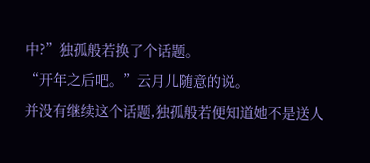中?”独孤般若换了个话题。
“开年之后吧。”云月儿随意的说。
并没有继续这个话题,独孤般若便知道她不是送人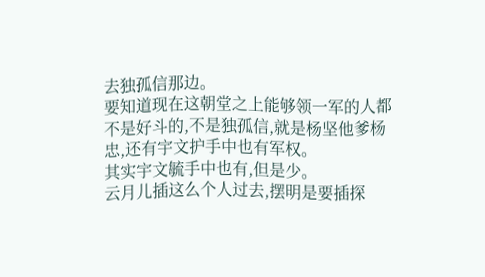去独孤信那边。
要知道现在这朝堂之上能够领一军的人都不是好斗的,不是独孤信,就是杨坚他爹杨忠,还有宇文护手中也有军权。
其实宇文毓手中也有,但是少。
云月儿插这么个人过去,摆明是要插探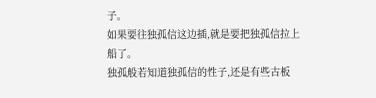子。
如果要往独孤信这边插,就是要把独孤信拉上船了。
独孤般若知道独孤信的性子,还是有些古板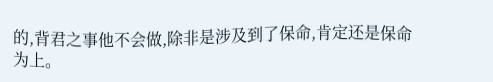的,背君之事他不会做,除非是涉及到了保命,肯定还是保命为上。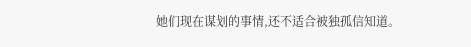她们现在谋划的事情,还不适合被独孤信知道。